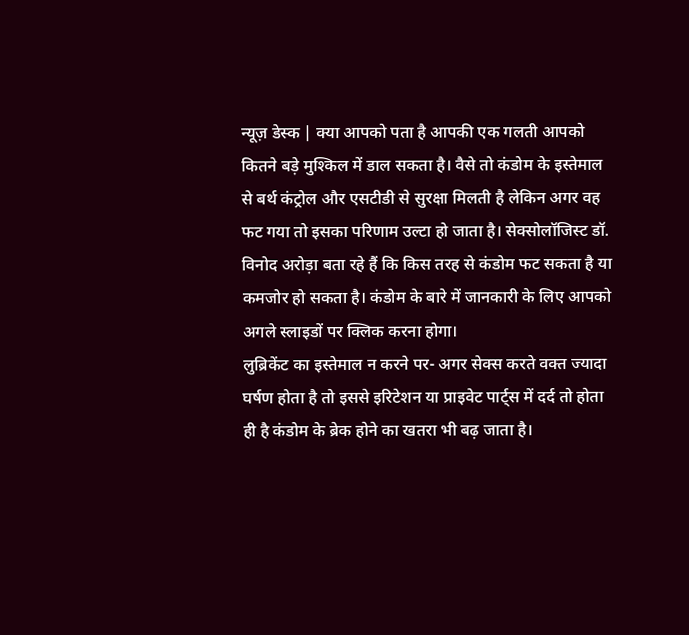न्यूज़ डेस्क | क्या आपको पता है आपकी एक गलती आपको कितने बड़े मुश्किल में डाल सकता है। वैसे तो कंडोम के इस्तेमाल से बर्थ कंट्रोल और एसटीडी से सुरक्षा मिलती है लेकिन अगर वह फट गया तो इसका परिणाम उल्टा हो जाता है। सेक्सोलॉजिस्ट डॉ. विनोद अरोड़ा बता रहे हैं कि किस तरह से कंडोम फट सकता है या कमजोर हो सकता है। कंडोम के बारे में जानकारी के लिए आपको अगले स्लाइडों पर क्लिक करना होगा।
लुब्रिकेंट का इस्तेमाल न करने पर- अगर सेक्स करते वक्त ज्यादा घर्षण होता है तो इससे इरिटेशन या प्राइवेट पार्ट्स में दर्द तो होता ही है कंडोम के ब्रेक होने का खतरा भी बढ़ जाता है।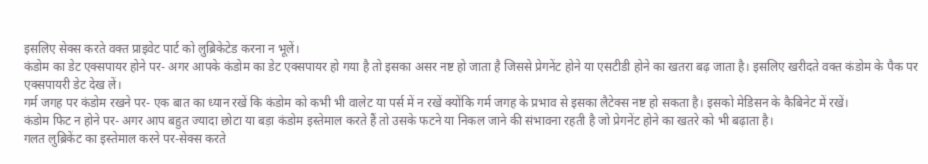इसलिए सेक्स करते वक्त प्राइवेट पार्ट को लुब्रिकेटेड करना न भूलें।
कंडोम का डेट एक्सपायर होने पर- अगर आपके कंडोम का डेट एक्सपायर हो गया है तो इसका असर नष्ट हो जाता है जिससे प्रेगनेंट होने या एसटीडी होने का खतरा बढ़ जाता है। इसलिए खरीदते वक्त कंडोम के पैक पर एक्सपायरी डेट देख लें।
गर्म जगह पर कंडोम रखने पर- एक बात का ध्यान रखें कि कंडोम को कभी भी वालेट या पर्स में न रखें क्योंकि गर्म जगह के प्रभाव से इसका लैटेक्स नष्ट हो सकता है। इसको मेडिसन के कैबिनेट में रखें।
कंडोम फिट न होने पर- अगर आप बहुत ज्यादा छोटा या बड़ा कंडोम इस्तेमाल करते हैं तो उसके फटने या निकल जाने की संभावना रहती है जो प्रेगनेंट होने का खतरे को भी बढ़ाता है।
गलत लुब्रिकेंट का इस्तेमाल करने पर-सेक्स करते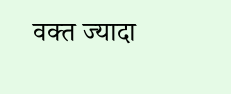वक्त ज्यादा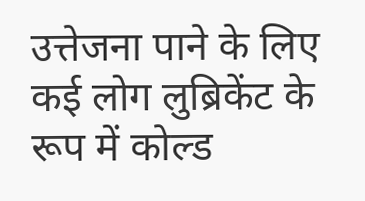उत्तेजना पाने के लिए कई लोग लुब्रिकेंट के रूप में कोल्ड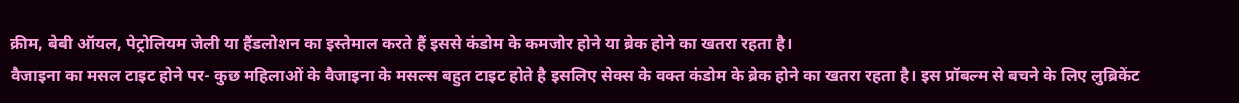क्रीम, बेबी ऑयल, पेट्रोलियम जेली या हैंडलोशन का इस्तेमाल करते हैं इससे कंडोम के कमजोर होने या ब्रेक होने का खतरा रहता है।
वैजाइना का मसल टाइट होने पर- कुछ महिलाओं के वैजाइना के मसल्स बहुत टाइट होते है इसलिए सेक्स के वक्त कंडोम के ब्रेक होने का खतरा रहता है। इस प्रॉबल्म से बचने के लिए लुब्रिकेंट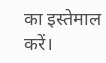का इस्तेमाल करें।